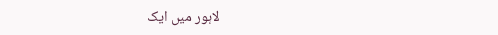لاہور میں ایک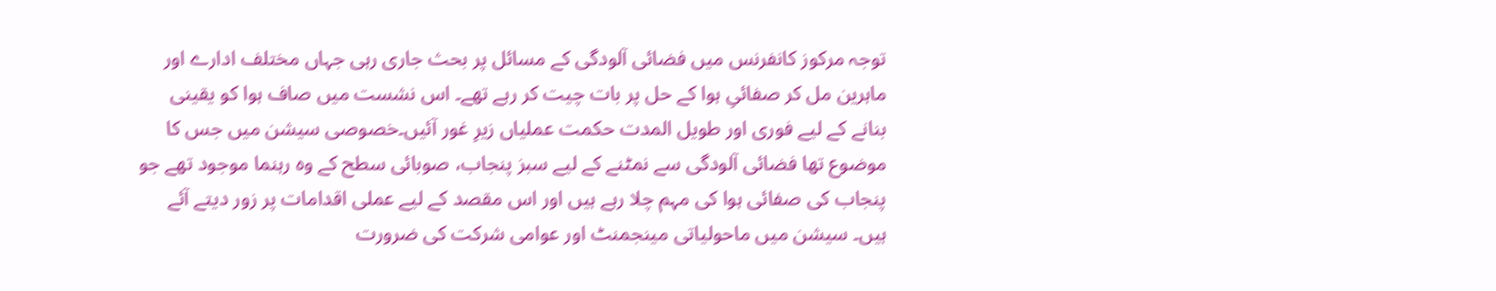توجہ مرکوز کانفرنس میں فضائی آلودگی کے مسائل پر بحث جاری رہی جہاں مختلف ادارے اور ماہرین مل کر صفائیِ ہوا کے حل پر بات چیت کر رہے تھے۔ اس نشست میں صاف ہوا کو یقینی بنانے کے لیے فوری اور طویل المدت حکمت عملیاں زیرِ غور آئیں۔خصوصی سیشن میں جس کا موضوع تھا فضائی آلودگی سے نمٹنے کے لیے سبز پنجاب، صوبائی سطح کے وہ رہنما موجود تھے جو پنجاب کی صفائی ہوا کی مہم چلا رہے ہیں اور اس مقصد کے لیے عملی اقدامات پر زور دیتے آئے ہیں۔ سیشن میں ماحولیاتی مینجمنٹ اور عوامی شرکت کی ضرورت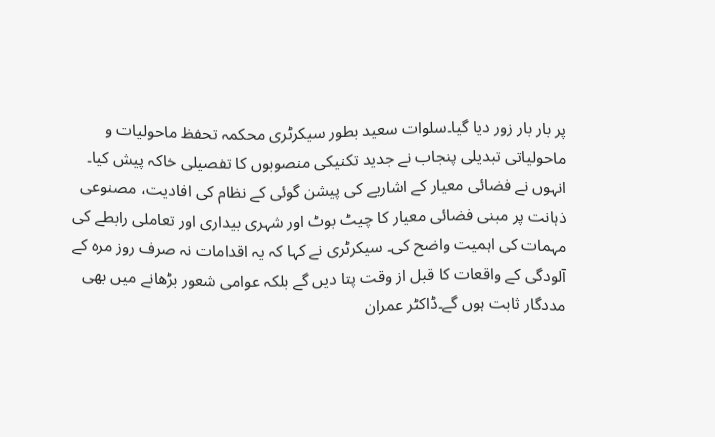پر بار بار زور دیا گیا۔سلوات سعید بطور سیکرٹری محکمہ تحفظ ماحولیات و ماحولیاتی تبدیلی پنجاب نے جدید تکنیکی منصوبوں کا تفصیلی خاکہ پیش کیا۔ انہوں نے فضائی معیار کے اشاریے کی پیشن گوئی کے نظام کی افادیت، مصنوعی ذہانت پر مبنی فضائی معیار کا چیٹ بوٹ اور شہری بیداری اور تعاملی رابطے کی مہمات کی اہمیت واضح کی۔ سیکرٹری نے کہا کہ یہ اقدامات نہ صرف روز مرہ کے آلودگی کے واقعات کا قبل از وقت پتا دیں گے بلکہ عوامی شعور بڑھانے میں بھی مددگار ثابت ہوں گے۔ڈاکٹر عمران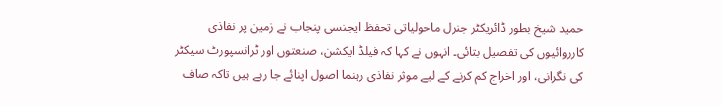حمید شیخ بطور ڈائریکٹر جنرل ماحولیاتی تحفظ ایجنسی پنجاب نے زمین پر نفاذی کارروائیوں کی تفصیل بتائی۔ انہوں نے کہا کہ فیلڈ ایکشن، صنعتوں اور ٹرانسپورٹ سیکٹر کی نگرانی، اور اخراج کم کرنے کے لیے موثر نفاذی رہنما اصول اپنائے جا رہے ہیں تاکہ صاف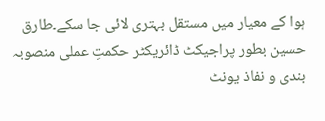ہوا کے معیار میں مستقل بہتری لائی جا سکے۔طارق حسین بطور پراجیکٹ ڈائریکٹر حکمتِ عملی منصوبہ بندی و نفاذ یونٹ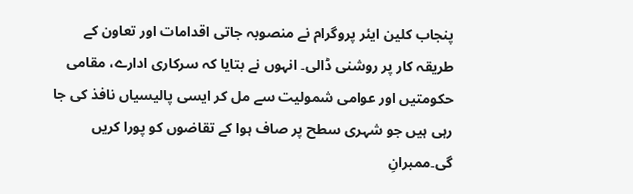پنجاب کلین ایئر پروگرام نے منصوبہ جاتی اقدامات اور تعاون کے طریقہ کار پر روشنی ڈالی۔ انہوں نے بتایا کہ سرکاری ادارے، مقامی حکومتیں اور عوامی شمولیت سے مل کر ایسی پالیسیاں نافذ کی جا رہی ہیں جو شہری سطح پر صاف ہوا کے تقاضوں کو پورا کریں گی۔ممبرانِ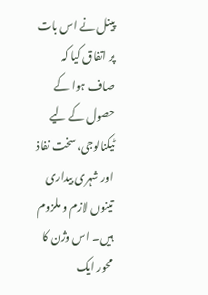پینل نے اس بات پر اتفاق کیا کہ صاف ہوا کے حصول کے لیے ٹیکنالوجی، سخت نفاذ اور شہری بیداری تینوں لازم و ملزوم ہیں۔ اس وژن کا محور ایک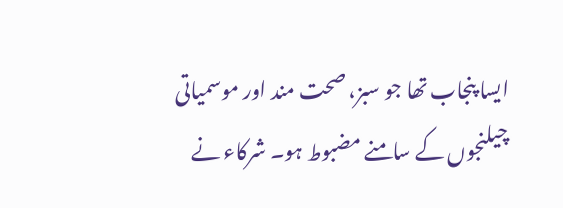ایسا پنجاب تھا جو سبز، صحت مند اور موسمیاتی چیلنجوں کے سامنے مضبوط ہو۔ شرکاء نے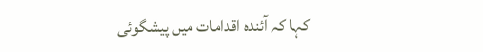کہا کہ آئندہ اقدامات میں پیشگوئی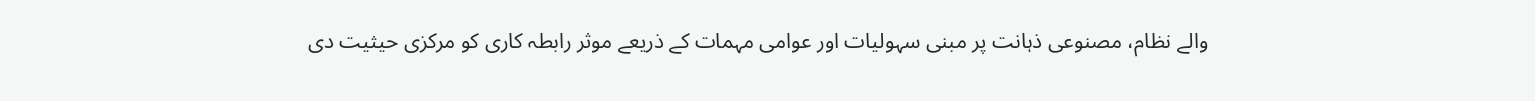والے نظام، مصنوعی ذہانت پر مبنی سہولیات اور عوامی مہمات کے ذریعے موثر رابطہ کاری کو مرکزی حیثیت دی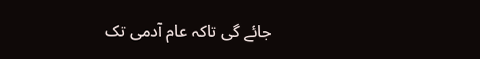جائے گی تاکہ عام آدمی تک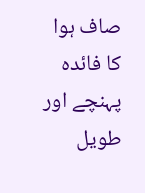صاف ہوا کا فائدہ پہنچے اور طویل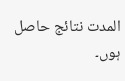المدت نتائج حاصل ہوں۔